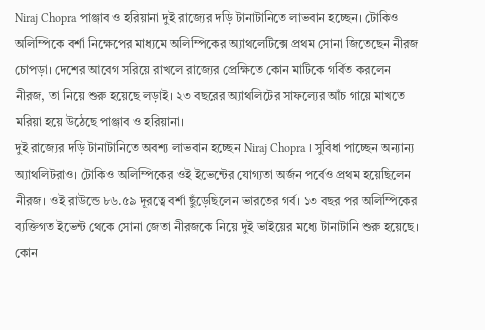Niraj Chopra পাঞ্জাব ও হরিয়ানা দুই রাজ্যের দড়ি টানাটানিতে লাভবান হচ্ছেন। টোকিও অলিম্পিকে বর্শা নিক্ষেপের মাধ্যমে অলিম্পিকের অ্যাথলেটিক্সে প্রথম সোনা জিতেছেন নীরজ চোপড়া। দেশের আবেগ সরিয়ে রাখলে রাজ্যের প্রেক্ষিতে কোন মাটিকে গর্বিত করলেন নীরজ, তা নিয়ে শুরু হয়েছে লড়াই। ২৩ বছরের অ্যাথলিটের সাফল্যের আঁচ গায়ে মাখতে মরিয়া হয়ে উঠেছে পাঞ্জাব ও হরিয়ানা।
দুই রাজ্যের দড়ি টানাটানিতে অবশ্য লাভবান হচ্ছেন Niraj Chopra । সুবিধা পাচ্ছেন অন্যান্য অ্যাথলিটরাও। টোকিও অলিম্পিকের ওই ইভেন্টের যোগ্যতা অর্জন পর্বেও প্রথম হয়েছিলেন নীরজ। ওই রাউন্ডে ৮৬.৫৯ দূরত্বে বর্শা ছুঁড়েছিলেন ভারতের গর্ব। ১৩ বছর পর অলিম্পিকের ব্যক্তিগত ইভেন্ট থেকে সোনা জেতা নীরজকে নিয়ে দুই ভাইয়ের মধ্যে টানাটানি শুরু হয়েছে। কোন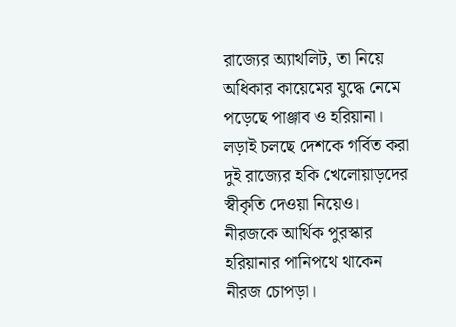রাজ্যের অ্যাথলিট, তা নিয়ে অধিকার কায়েমের যুদ্ধে নেমে পড়েছে পাঞ্জাব ও হরিয়ানা। লড়াই চলছে দেশকে গর্বিত করা দুই রাজ্যের হকি খেলোয়াড়দের স্বীকৃতি দেওয়া নিয়েও। নীরজকে আর্থিক পুরস্কার হরিয়ানার পানিপথে থাকেন নীরজ চোপড়া।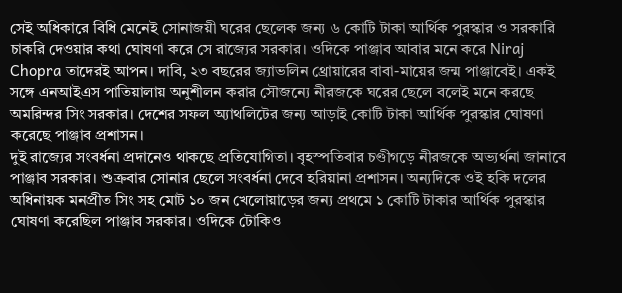সেই অধিকারে বিধি মেনেই সোনাজয়ী ঘরের ছেলেক জন্য ৬ কোটি টাকা আর্থিক পুরস্কার ও সরকারি চাকরি দেওয়ার কথা ঘোষণা করে সে রাজ্যের সরকার। ওদিকে পাঞ্জাব আবার মনে করে Niraj Chopra তাদেরই আপন। দাবি, ২৩ বছরের জ্যাভলিন থ্রোয়ারের বাবা-মায়ের জন্ম পাঞ্জাবেই। একই সঙ্গে এনআইএস পাতিয়ালায় অনুশীলন করার সৌজন্যে নীরজকে ঘরের ছেলে বলেই মনে করছে অমরিন্দর সিং সরকার। দেশের সফল অ্যাথলিটের জন্য আড়াই কোটি টাকা আর্থিক পুরস্কার ঘোষণা করেছে পাঞ্জাব প্রশাসন।
দুই রাজ্যের সংবর্ধনা প্রদানেও থাকছে প্রতিযোগিতা। বৃহস্পতিবার চণ্ডীগড়ে নীরজকে অভ্যর্থনা জানাবে পাঞ্জাব সরকার। শুক্রবার সোনার ছেলে সংবর্ধনা দেবে হরিয়ানা প্রশাসন। অন্যদিকে ওই হকি দলের অধিনায়ক মনপ্রীত সিং সহ মোট ১০ জন খেলোয়াড়ের জন্য প্রথমে ১ কোটি টাকার আর্থিক পুরস্কার ঘোষণা করেছিল পাঞ্জাব সরকার। ওদিকে টোকিও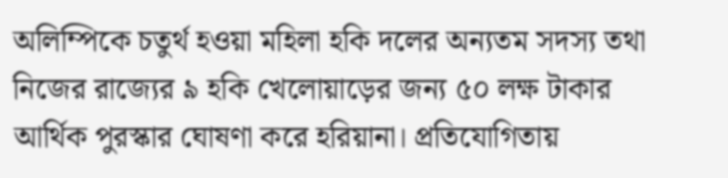অলিম্পিকে চতুর্থ হওয়া মহিলা হকি দলের অন্যতম সদস্য তথা নিজের রাজ্যের ৯ হকি খেলোয়াড়ের জন্য ৫০ লক্ষ টাকার আর্থিক পুরস্কার ঘোষণা করে হরিয়ানা। প্রতিযোগিতায়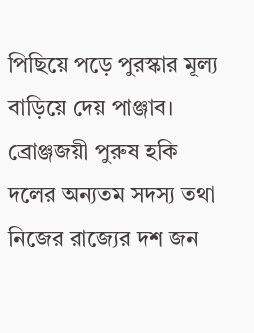পিছিয়ে পড়ে পুরস্কার মূল্য বাড়িয়ে দেয় পাঞ্জাব। ব্রোঞ্জজয়ী পুরুষ হকি দলের অন্যতম সদস্য তথা নিজের রাজ্যের দশ জন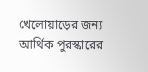খেলোয়াড়ের জন্য আর্থিক পুরস্কারের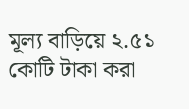মূল্য বাড়িয়ে ২.৫১ কোটি টাকা করা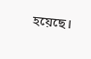হয়েছে।